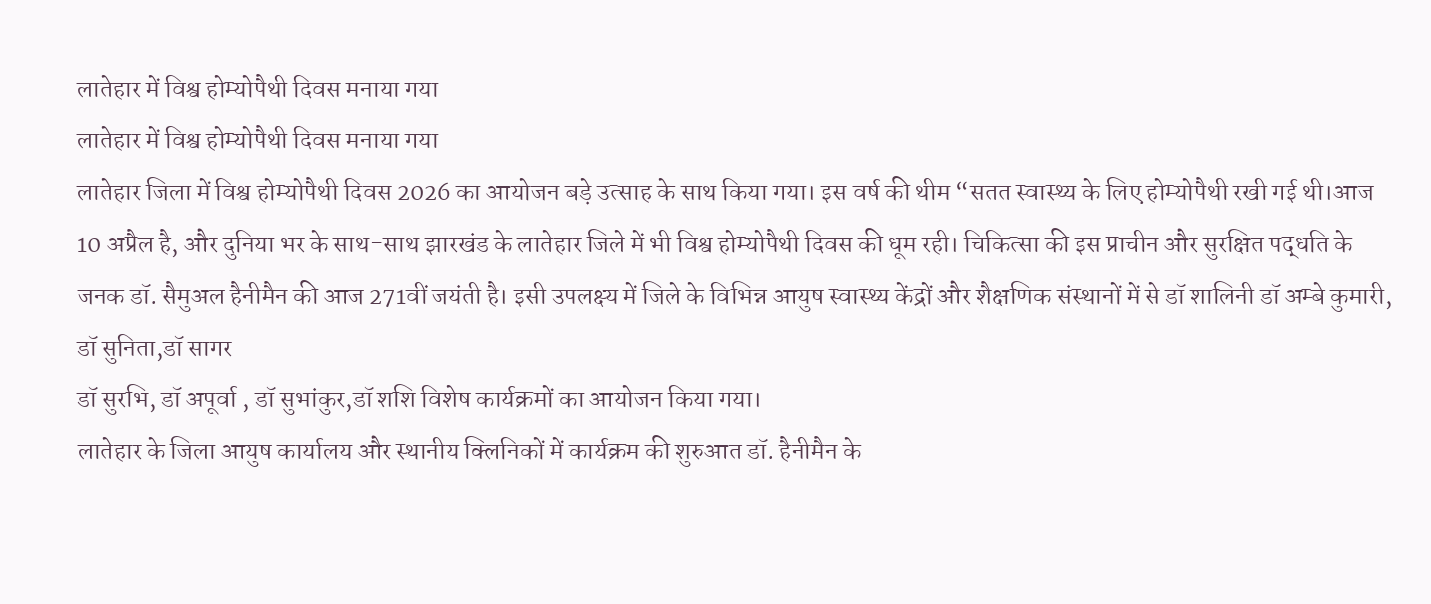लातेहार में विश्व होम्योपैथी दिवस मनाया गया
लातेहार में विश्व होम्योपैथी दिवस मनाया गया
लातेहार जिला में विश्व होम्योपैथी दिवस 2026 का आयोजन बड़े उत्साह के साथ किया गया। इस वर्ष की थीम “सतत स्वास्थ्य के लिए होम्योपैथी रखी गई थी।आज 10 अप्रैल है, और दुनिया भर के साथ-साथ झारखंड के लातेहार जिले में भी विश्व होम्योपैथी दिवस की धूम रही। चिकित्सा की इस प्राचीन और सुरक्षित पद्धति के जनक डॉ. सैमुअल हैनीमैन की आज 271वीं जयंती है। इसी उपलक्ष्य में जिले के विभिन्न आयुष स्वास्थ्य केंद्रों और शैक्षणिक संस्थानों में से डॉ शालिनी डॉ अम्बे कुमारी, डॉ सुनिता,डॉ सागर
डॉ सुरभि, डॉ अपूर्वा , डॉ सुभांकुर,डॉ शशि विशेष कार्यक्रमों का आयोजन किया गया।
लातेहार के जिला आयुष कार्यालय और स्थानीय क्लिनिकों में कार्यक्रम की शुरुआत डॉ. हैनीमैन के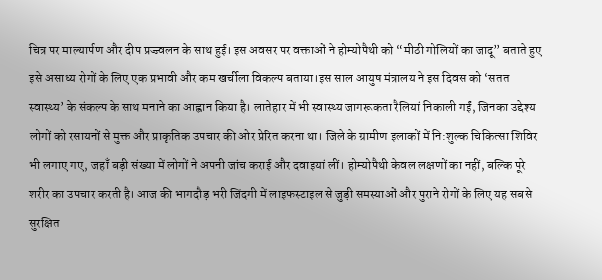चित्र पर माल्यार्पण और दीप प्रज्ज्वलन के साथ हुई। इस अवसर पर वक्ताओं ने होम्योपैथी को “मीठी गोलियों का जादू” बताते हुए इसे असाध्य रोगों के लिए एक प्रभावी और कम खर्चीला विकल्प बताया।इस साल आयुष मंत्रालय ने इस दिवस को ‘सतत स्वास्थ्य’ के संकल्प के साथ मनाने का आह्वान किया है। लातेहार में भी स्वास्थ्य जागरूकता रैलियां निकाली गईं, जिनका उद्देश्य लोगों को रसायनों से मुक्त और प्राकृतिक उपचार की ओर प्रेरित करना था। जिले के ग्रामीण इलाकों में नि:शुल्क चिकित्सा शिविर भी लगाए गए, जहाँ बड़ी संख्या में लोगों ने अपनी जांच कराई और दवाइयां लीं। होम्योपैथी केवल लक्षणों का नहीं, बल्कि पूरे शरीर का उपचार करती है। आज की भागदौड़ भरी जिंदगी में लाइफस्टाइल से जुड़ी समस्याओं और पुराने रोगों के लिए यह सबसे सुरक्षित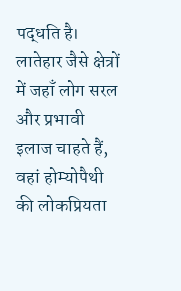पद्धति है। लातेहार जैसे क्षेत्रों में जहाँ लोग सरल और प्रभावी इलाज चाहते हैं, वहां होम्योपैथी की लोकप्रियता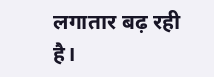लगातार बढ़ रही है।